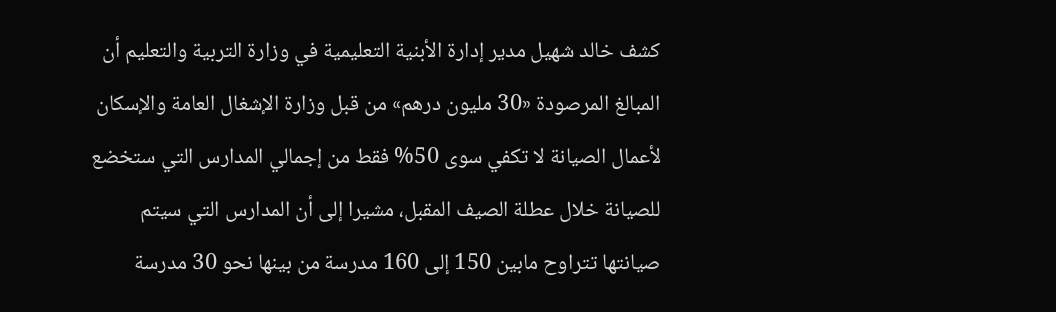كشف خالد شهيل مدير إدارة الأبنية التعليمية في وزارة التربية والتعليم أن المبالغ المرصودة «30 مليون درهم» من قبل وزارة الإشغال العامة والإسكان لأعمال الصيانة لا تكفي سوى 50% فقط من إجمالي المدارس التي ستخضع للصيانة خلال عطلة الصيف المقبل، مشيرا إلى أن المدارس التي سيتم صيانتها تتراوح مابين 150 إلى 160 مدرسة من بينها نحو 30 مدرسة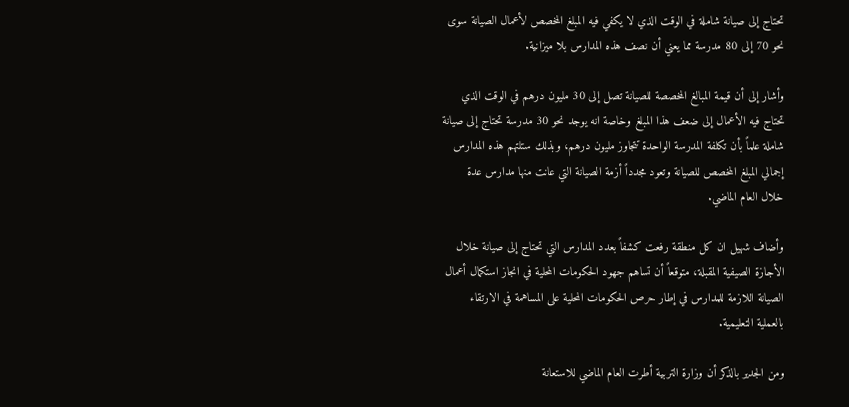تحتاج إلى صيانة شاملة في الوقت الذي لا يكفي فيه المبلغ المخصص لأعمال الصيانة سوى نحو 70 إلى 80 مدرسة مما يعني أن نصف هذه المدارس بلا ميزانية.

وأشار إلى أن قيمة المبالغ المخصصة للصيانة تصل إلى 30 مليون درهم في الوقت الذي تحتاج فيه الأعمال إلى ضعف هذا المبلغ وخاصة انه يوجد نحو 30 مدرسة تحتاج إلى صيانة شاملة علماً بأن تكلفة المدرسة الواحدة تتجاوز مليون درهم، وبذلك ستلتهم هذه المدارس إجمالي المبلغ المخصص للصيانة وتعود مجدداً أزمة الصيانة التي عانت منها مدارس عدة خلال العام الماضي.

وأضاف شهيل ان كل منطقة رفعت كشفاً بعدد المدارس التي تحتاج إلى صيانة خلال الأجازة الصيفية المقبلة، متوقعاً أن تساهم جهود الحكومات المحلية في انجاز استكمال أعمال الصيانة اللازمة للمدارس في إطار حرص الحكومات المحلية على المساهمة في الارتقاء بالعملية التعليمية.

ومن الجدير بالذكر أن وزارة التربية أطرت العام الماضي للاستعانة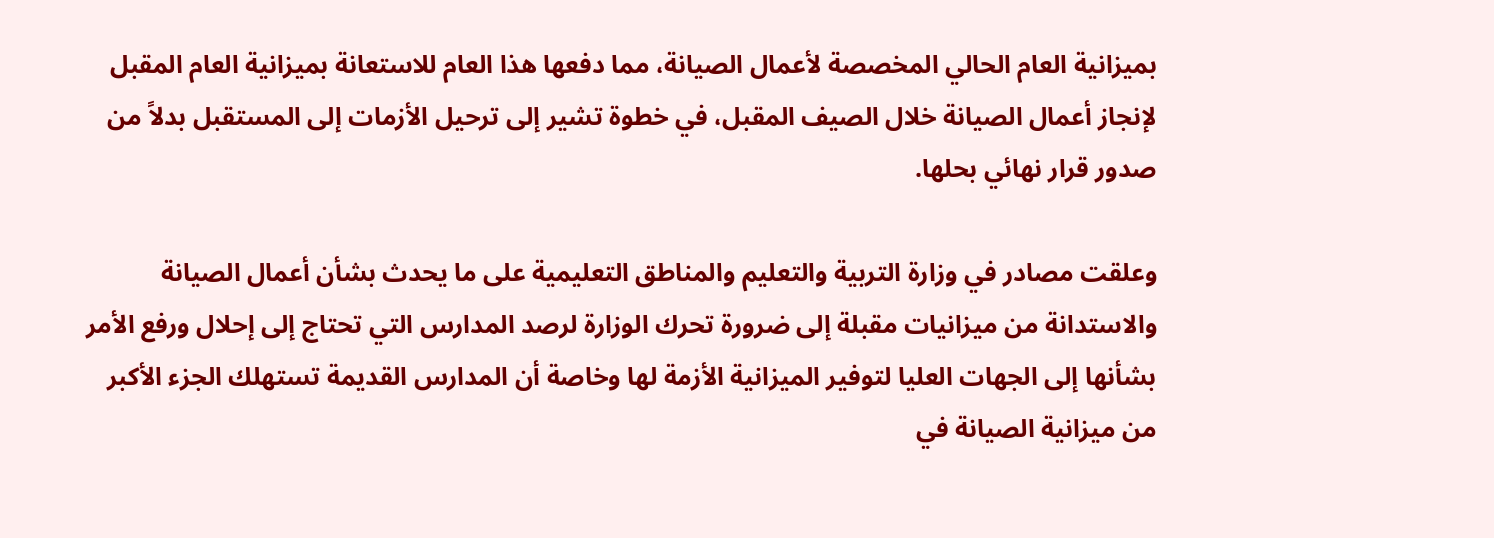بميزانية العام الحالي المخصصة لأعمال الصيانة، مما دفعها هذا العام للاستعانة بميزانية العام المقبل لإنجاز أعمال الصيانة خلال الصيف المقبل، في خطوة تشير إلى ترحيل الأزمات إلى المستقبل بدلاً من صدور قرار نهائي بحلها.

وعلقت مصادر في وزارة التربية والتعليم والمناطق التعليمية على ما يحدث بشأن أعمال الصيانة والاستدانة من ميزانيات مقبلة إلى ضرورة تحرك الوزارة لرصد المدارس التي تحتاج إلى إحلال ورفع الأمر بشأنها إلى الجهات العليا لتوفير الميزانية الأزمة لها وخاصة أن المدارس القديمة تستهلك الجزء الأكبر من ميزانية الصيانة في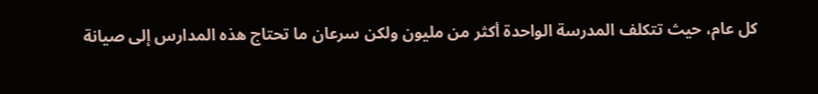كل عام، حيث تتكلف المدرسة الواحدة أكثر من مليون ولكن سرعان ما تحتاج هذه المدارس إلى صيانة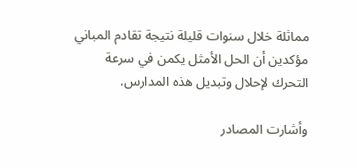مماثلة خلال سنوات قليلة نتيجة تقادم المباني مؤكدين أن الحل الأمثل يكمن في سرعة التحرك لإحلال وتبديل هذه المدارس.

وأشارت المصادر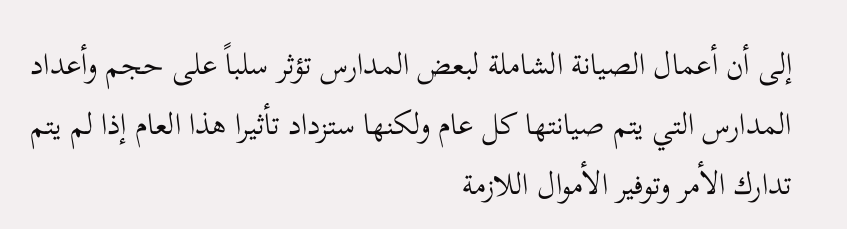إلى أن أعمال الصيانة الشاملة لبعض المدارس تؤثر سلباً على حجم وأعداد المدارس التي يتم صيانتها كل عام ولكنها ستزداد تأثيرا هذا العام إذا لم يتم تدارك الأمر وتوفير الأموال اللازمة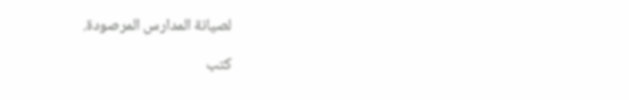لصيانة المدارس المرصودة.

كتب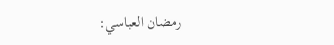رمضان العباسي: